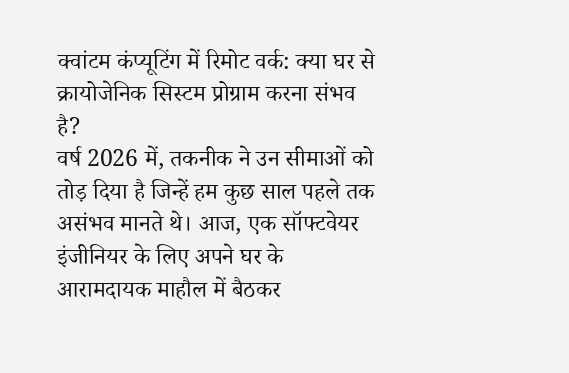क्वांटम कंप्यूटिंग में रिमोट वर्क: क्या घर से क्रायोजेनिक सिस्टम प्रोग्राम करना संभव है?
वर्ष 2026 में, तकनीक ने उन सीमाओं को तोड़ दिया है जिन्हें हम कुछ साल पहले तक असंभव मानते थे। आज, एक सॉफ्टवेयर इंजीनियर के लिए अपने घर के आरामदायक माहौल में बैठकर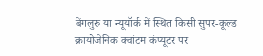बेंगलुरु या न्यूयॉर्क में स्थित किसी सुपर-कूल्ड क्रायोजेनिक क्वांटम कंप्यूटर पर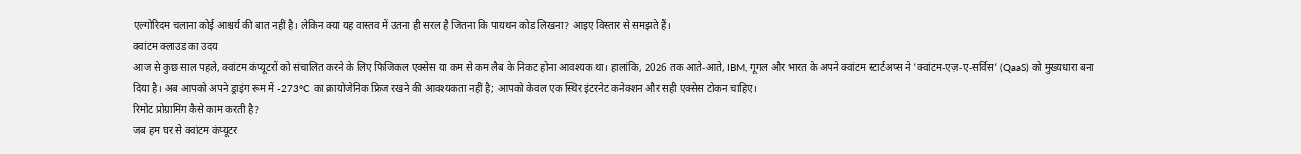एल्गोरिदम चलाना कोई आश्चर्य की बात नहीं है। लेकिन क्या यह वास्तव में उतना ही सरल है जितना कि पायथन कोड लिखना? आइए विस्तार से समझते हैं।
क्वांटम क्लाउड का उदय
आज से कुछ साल पहले, क्वांटम कंप्यूटरों को संचालित करने के लिए फिजिकल एक्सेस या कम से कम लैब के निकट होना आवश्यक था। हालांकि, 2026 तक आते-आते, IBM, गूगल और भारत के अपने क्वांटम स्टार्टअप्स ने 'क्वांटम-एज़-ए-सर्विस' (QaaS) को मुख्यधारा बना दिया है। अब आपको अपने ड्राइंग रूम में -273°C का क्रायोजेनिक फ्रिज रखने की आवश्यकता नहीं है; आपको केवल एक स्थिर इंटरनेट कनेक्शन और सही एक्सेस टोकन चाहिए।
रिमोट प्रोग्रामिंग कैसे काम करती है?
जब हम घर से क्वांटम कंप्यूटर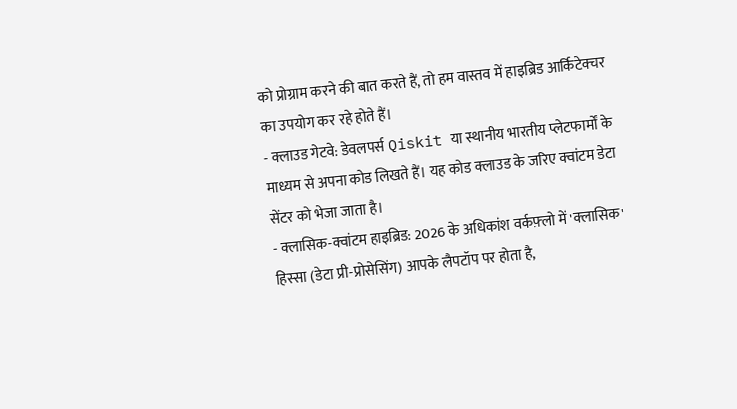को प्रोग्राम करने की बात करते हैं, तो हम वास्तव में हाइब्रिड आर्किटेक्चर का उपयोग कर रहे होते हैं।
- क्लाउड गेटवे: डेवलपर्स Qiskit या स्थानीय भारतीय प्लेटफार्मों के माध्यम से अपना कोड लिखते हैं। यह कोड क्लाउड के जरिए क्वांटम डेटा सेंटर को भेजा जाता है।
- क्लासिक-क्वांटम हाइब्रिड: 2026 के अधिकांश वर्कफ़्लो में 'क्लासिक' हिस्सा (डेटा प्री-प्रोसेसिंग) आपके लैपटॉप पर होता है,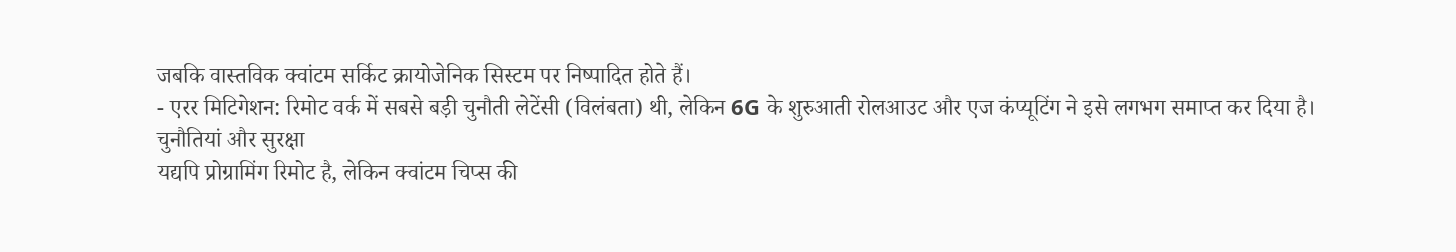जबकि वास्तविक क्वांटम सर्किट क्रायोजेनिक सिस्टम पर निष्पादित होते हैं।
- एरर मिटिगेशन: रिमोट वर्क में सबसे बड़ी चुनौती लेटेंसी (विलंबता) थी, लेकिन 6G के शुरुआती रोलआउट और एज कंप्यूटिंग ने इसे लगभग समाप्त कर दिया है।
चुनौतियां और सुरक्षा
यद्यपि प्रोग्रामिंग रिमोट है, लेकिन क्वांटम चिप्स की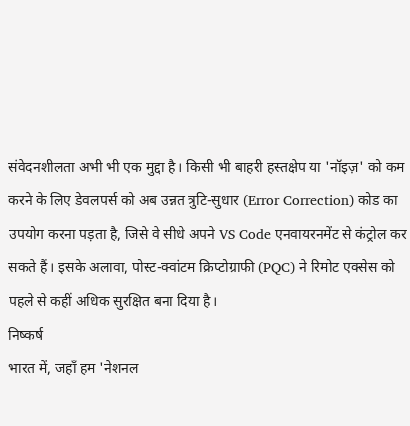संवेदनशीलता अभी भी एक मुद्दा है। किसी भी बाहरी हस्तक्षेप या 'नॉइज़' को कम करने के लिए डेवलपर्स को अब उन्नत त्रुटि-सुधार (Error Correction) कोड का उपयोग करना पड़ता है, जिसे वे सीधे अपने VS Code एनवायरनमेंट से कंट्रोल कर सकते हैं। इसके अलावा, पोस्ट-क्वांटम क्रिप्टोग्राफी (PQC) ने रिमोट एक्सेस को पहले से कहीं अधिक सुरक्षित बना दिया है।
निष्कर्ष
भारत में, जहाँ हम 'नेशनल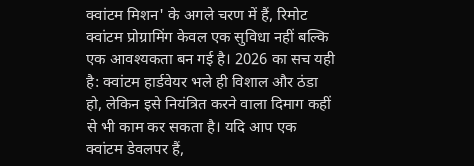क्वांटम मिशन' के अगले चरण में हैं, रिमोट क्वांटम प्रोग्रामिंग केवल एक सुविधा नहीं बल्कि एक आवश्यकता बन गई है। 2026 का सच यही है: क्वांटम हार्डवेयर भले ही विशाल और ठंडा हो, लेकिन इसे नियंत्रित करने वाला दिमाग कहीं से भी काम कर सकता है। यदि आप एक क्वांटम डेवलपर हैं,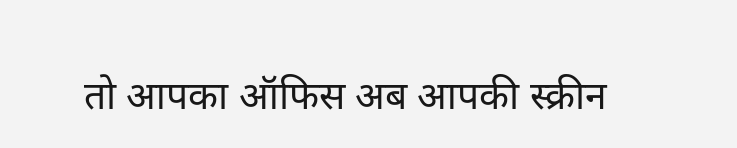तो आपका ऑफिस अब आपकी स्क्रीन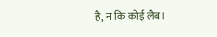है, न कि कोई लैब।